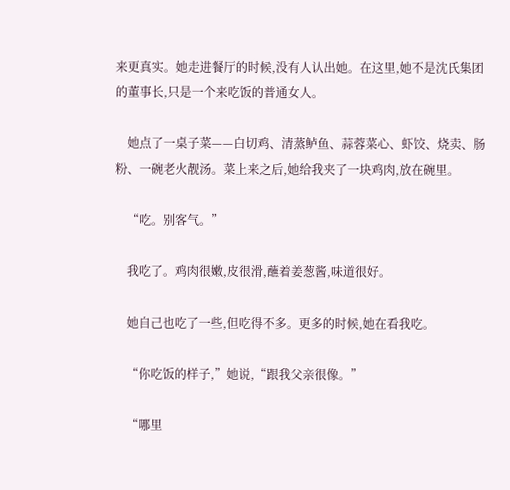来更真实。她走进餐厅的时候,没有人认出她。在这里,她不是沈氏集团的董事长,只是一个来吃饭的普通女人。

    她点了一桌子菜——白切鸡、清蒸鲈鱼、蒜蓉菜心、虾饺、烧卖、肠粉、一碗老火靓汤。菜上来之后,她给我夹了一块鸡肉,放在碗里。

    “吃。别客气。”

    我吃了。鸡肉很嫩,皮很滑,蘸着姜葱酱,味道很好。

    她自己也吃了一些,但吃得不多。更多的时候,她在看我吃。

    “你吃饭的样子,”她说,“跟我父亲很像。”

    “哪里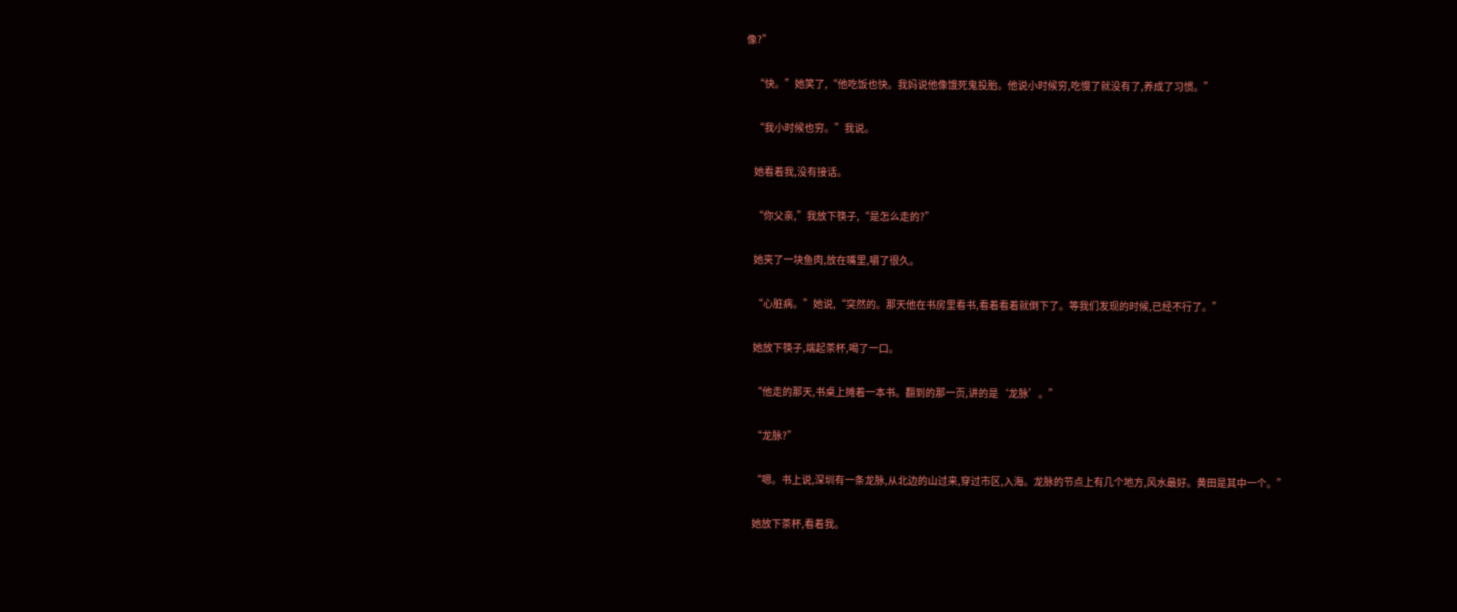像?”

    “快。”她笑了,“他吃饭也快。我妈说他像饿死鬼投胎。他说小时候穷,吃慢了就没有了,养成了习惯。”

    “我小时候也穷。”我说。

    她看着我,没有接话。

    “你父亲,”我放下筷子,“是怎么走的?”

    她夹了一块鱼肉,放在嘴里,嚼了很久。

    “心脏病。”她说,“突然的。那天他在书房里看书,看着看着就倒下了。等我们发现的时候,已经不行了。”

    她放下筷子,端起茶杯,喝了一口。

    “他走的那天,书桌上摊着一本书。翻到的那一页,讲的是‘龙脉’。”

    “龙脉?”

    “嗯。书上说,深圳有一条龙脉,从北边的山过来,穿过市区,入海。龙脉的节点上有几个地方,风水最好。黄田是其中一个。”

    她放下茶杯,看着我。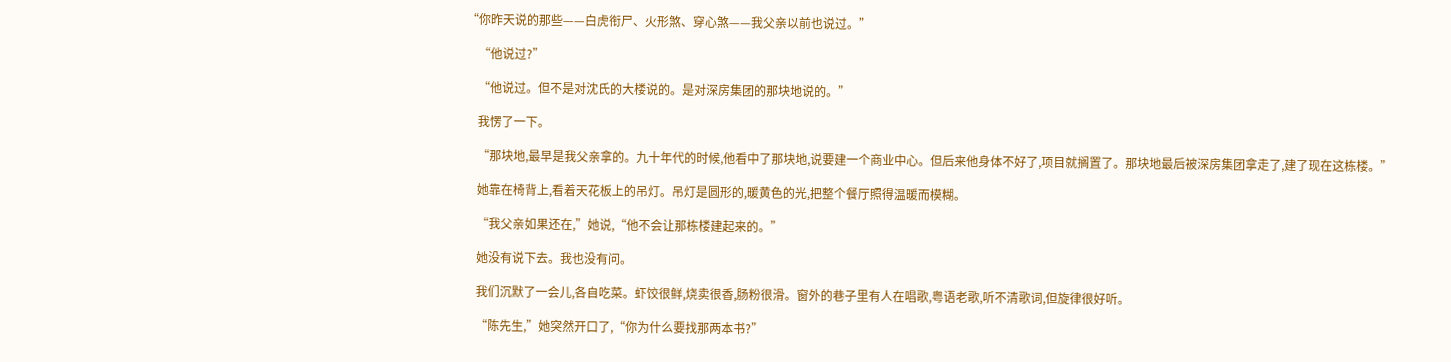“你昨天说的那些——白虎衔尸、火形煞、穿心煞——我父亲以前也说过。”

    “他说过?”

    “他说过。但不是对沈氏的大楼说的。是对深房集团的那块地说的。”

    我愣了一下。

    “那块地,最早是我父亲拿的。九十年代的时候,他看中了那块地,说要建一个商业中心。但后来他身体不好了,项目就搁置了。那块地最后被深房集团拿走了,建了现在这栋楼。”

    她靠在椅背上,看着天花板上的吊灯。吊灯是圆形的,暖黄色的光,把整个餐厅照得温暖而模糊。

    “我父亲如果还在,”她说,“他不会让那栋楼建起来的。”

    她没有说下去。我也没有问。

    我们沉默了一会儿,各自吃菜。虾饺很鲜,烧卖很香,肠粉很滑。窗外的巷子里有人在唱歌,粤语老歌,听不清歌词,但旋律很好听。

    “陈先生,”她突然开口了,“你为什么要找那两本书?”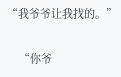“我爷爷让我找的。”

    “你爷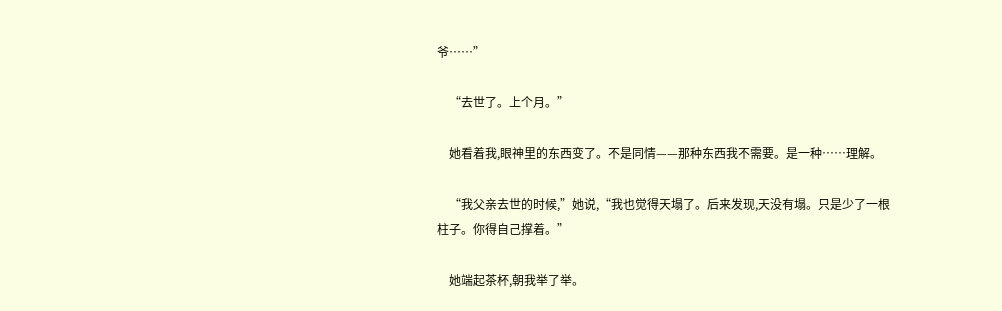爷……”

    “去世了。上个月。”

    她看着我,眼神里的东西变了。不是同情——那种东西我不需要。是一种……理解。

    “我父亲去世的时候,”她说,“我也觉得天塌了。后来发现,天没有塌。只是少了一根柱子。你得自己撑着。”

    她端起茶杯,朝我举了举。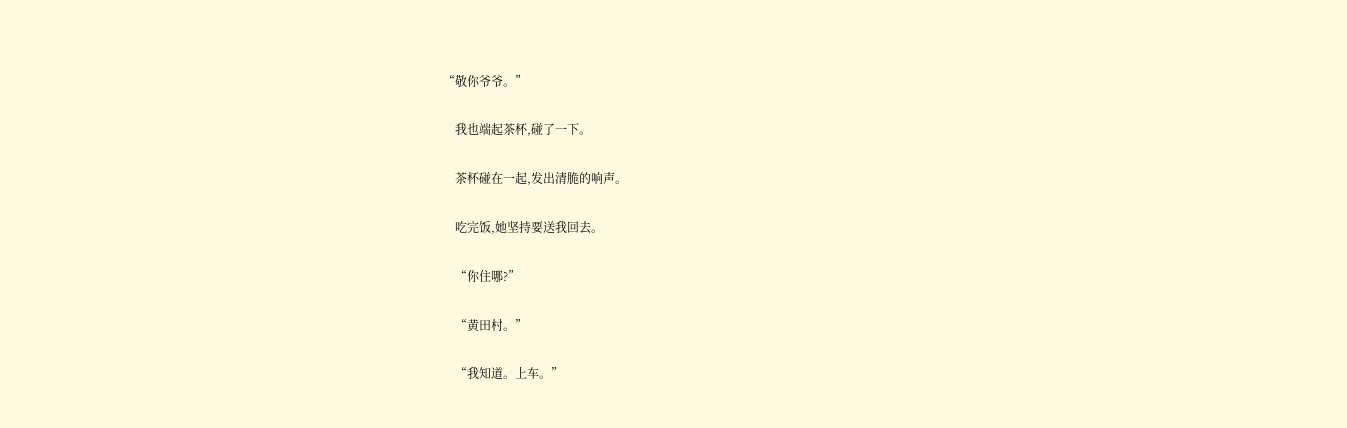“敬你爷爷。”

    我也端起茶杯,碰了一下。

    茶杯碰在一起,发出清脆的响声。

    吃完饭,她坚持要送我回去。

    “你住哪?”

    “黄田村。”

    “我知道。上车。”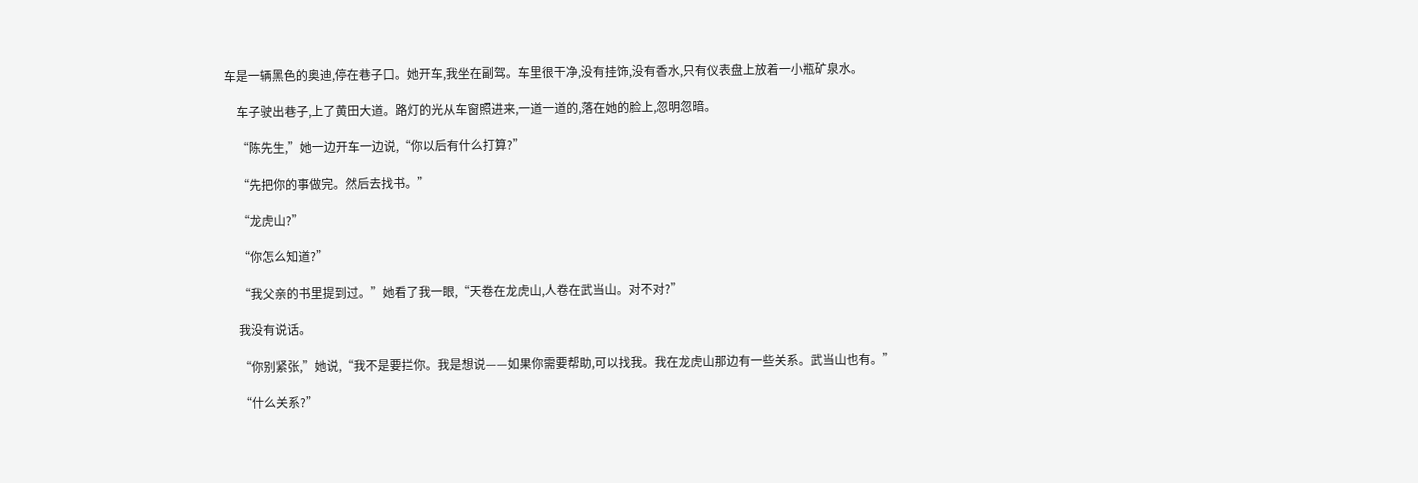车是一辆黑色的奥迪,停在巷子口。她开车,我坐在副驾。车里很干净,没有挂饰,没有香水,只有仪表盘上放着一小瓶矿泉水。

    车子驶出巷子,上了黄田大道。路灯的光从车窗照进来,一道一道的,落在她的脸上,忽明忽暗。

    “陈先生,”她一边开车一边说,“你以后有什么打算?”

    “先把你的事做完。然后去找书。”

    “龙虎山?”

    “你怎么知道?”

    “我父亲的书里提到过。”她看了我一眼,“天卷在龙虎山,人卷在武当山。对不对?”

    我没有说话。

    “你别紧张,”她说,“我不是要拦你。我是想说——如果你需要帮助,可以找我。我在龙虎山那边有一些关系。武当山也有。”

    “什么关系?”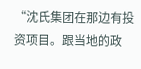“沈氏集团在那边有投资项目。跟当地的政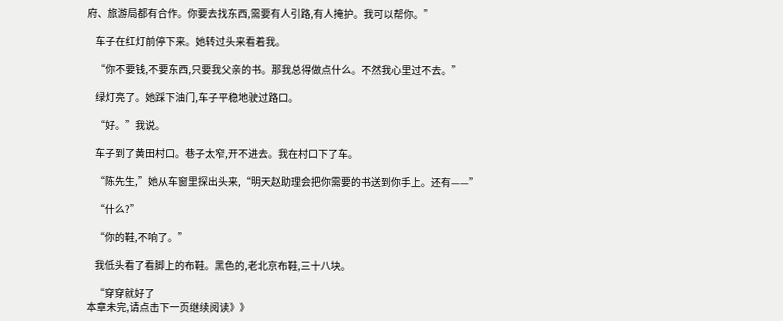府、旅游局都有合作。你要去找东西,需要有人引路,有人掩护。我可以帮你。”

    车子在红灯前停下来。她转过头来看着我。

    “你不要钱,不要东西,只要我父亲的书。那我总得做点什么。不然我心里过不去。”

    绿灯亮了。她踩下油门,车子平稳地驶过路口。

    “好。”我说。

    车子到了黄田村口。巷子太窄,开不进去。我在村口下了车。

    “陈先生,”她从车窗里探出头来,“明天赵助理会把你需要的书送到你手上。还有——”

    “什么?”

    “你的鞋,不响了。”

    我低头看了看脚上的布鞋。黑色的,老北京布鞋,三十八块。

    “穿穿就好了
本章未完,请点击下一页继续阅读》》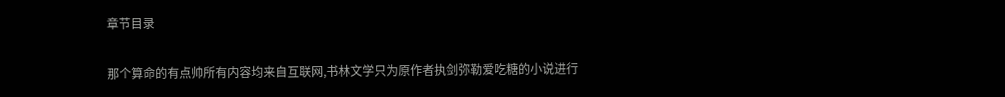章节目录

那个算命的有点帅所有内容均来自互联网,书林文学只为原作者执剑弥勒爱吃糖的小说进行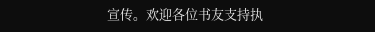宣传。欢迎各位书友支持执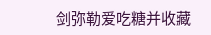剑弥勒爱吃糖并收藏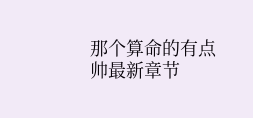那个算命的有点帅最新章节